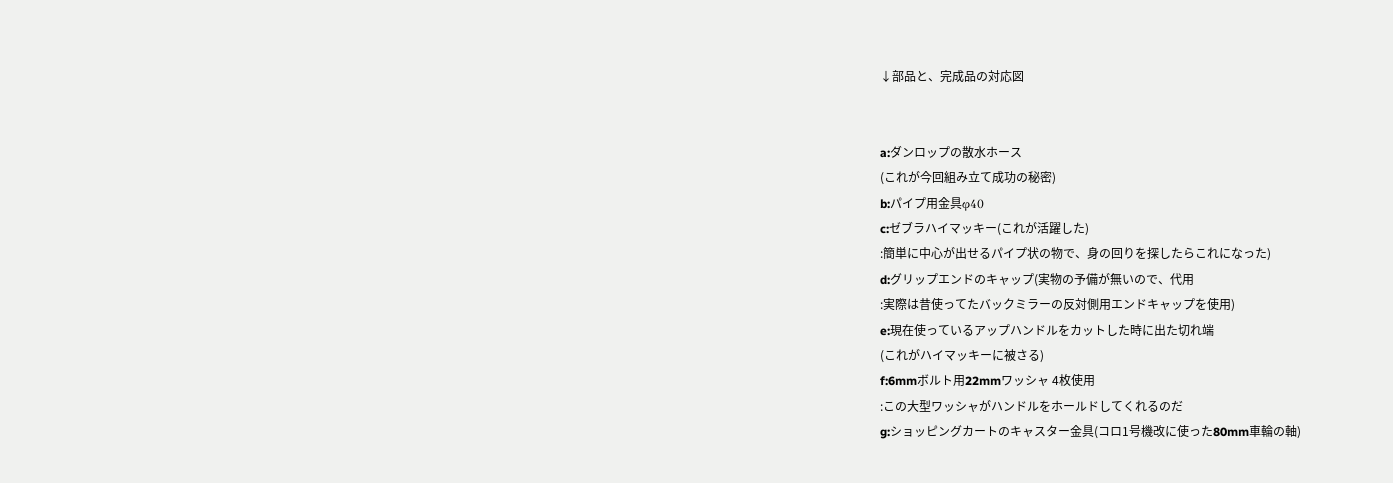↓部品と、完成品の対応図


a:ダンロップの散水ホース
(これが今回組み立て成功の秘密)
b:パイプ用金具φ40
c:ゼブラハイマッキー(これが活躍した)
:簡単に中心が出せるパイプ状の物で、身の回りを探したらこれになった)
d:グリップエンドのキャップ(実物の予備が無いので、代用
:実際は昔使ってたバックミラーの反対側用エンドキャップを使用)
e:現在使っているアップハンドルをカットした時に出た切れ端
(これがハイマッキーに被さる)
f:6mmボルト用22mmワッシャ 4枚使用
:この大型ワッシャがハンドルをホールドしてくれるのだ
g:ショッピングカートのキャスター金具(コロ1号機改に使った80mm車輪の軸)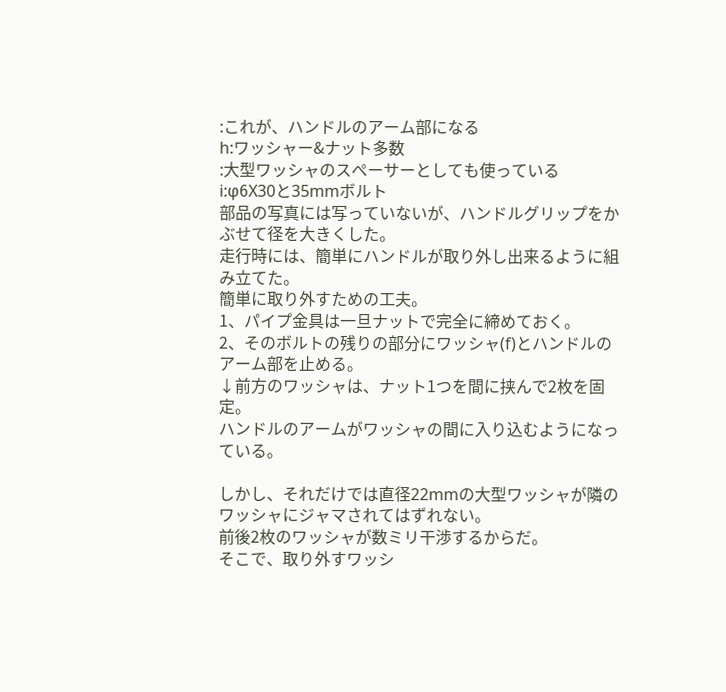:これが、ハンドルのアーム部になる
h:ワッシャー&ナット多数
:大型ワッシャのスぺーサーとしても使っている
i:φ6X30と35mmボルト
部品の写真には写っていないが、ハンドルグリップをかぶせて径を大きくした。
走行時には、簡単にハンドルが取り外し出来るように組み立てた。
簡単に取り外すための工夫。
1、パイプ金具は一旦ナットで完全に締めておく。
2、そのボルトの残りの部分にワッシャ(f)とハンドルのアーム部を止める。
↓前方のワッシャは、ナット1つを間に挟んで2枚を固定。
ハンドルのアームがワッシャの間に入り込むようになっている。

しかし、それだけでは直径22mmの大型ワッシャが隣のワッシャにジャマされてはずれない。
前後2枚のワッシャが数ミリ干渉するからだ。
そこで、取り外すワッシ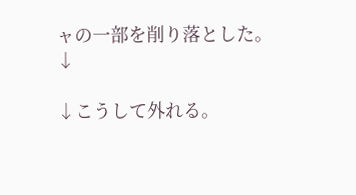ャの一部を削り落とした。
↓

↓こうして外れる。